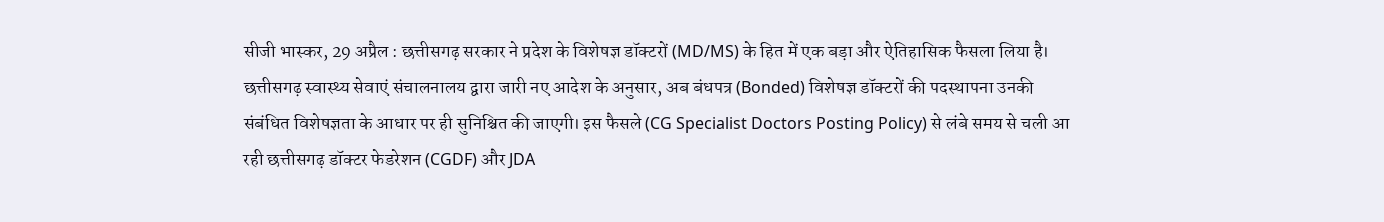सीजी भास्कर, 29 अप्रैल : छत्तीसगढ़ सरकार ने प्रदेश के विशेषज्ञ डॉक्टरों (MD/MS) के हित में एक बड़ा और ऐतिहासिक फैसला लिया है। छत्तीसगढ़ स्वास्थ्य सेवाएं संचालनालय द्वारा जारी नए आदेश के अनुसार, अब बंधपत्र (Bonded) विशेषज्ञ डॉक्टरों की पदस्थापना उनकी संबंधित विशेषज्ञता के आधार पर ही सुनिश्चित की जाएगी। इस फैसले (CG Specialist Doctors Posting Policy) से लंबे समय से चली आ रही छत्तीसगढ़ डॉक्टर फेडरेशन (CGDF) और JDA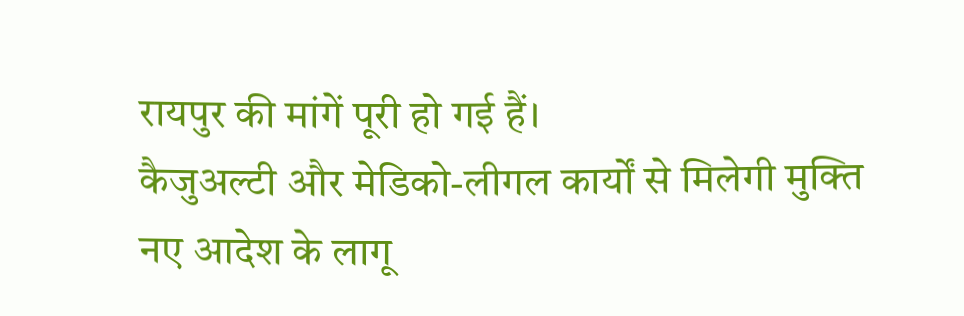रायपुर की मांगें पूरी हो गई हैं।
कैजुअल्टी और मेडिको-लीगल कार्यों से मिलेगी मुक्ति
नए आदेश के लागू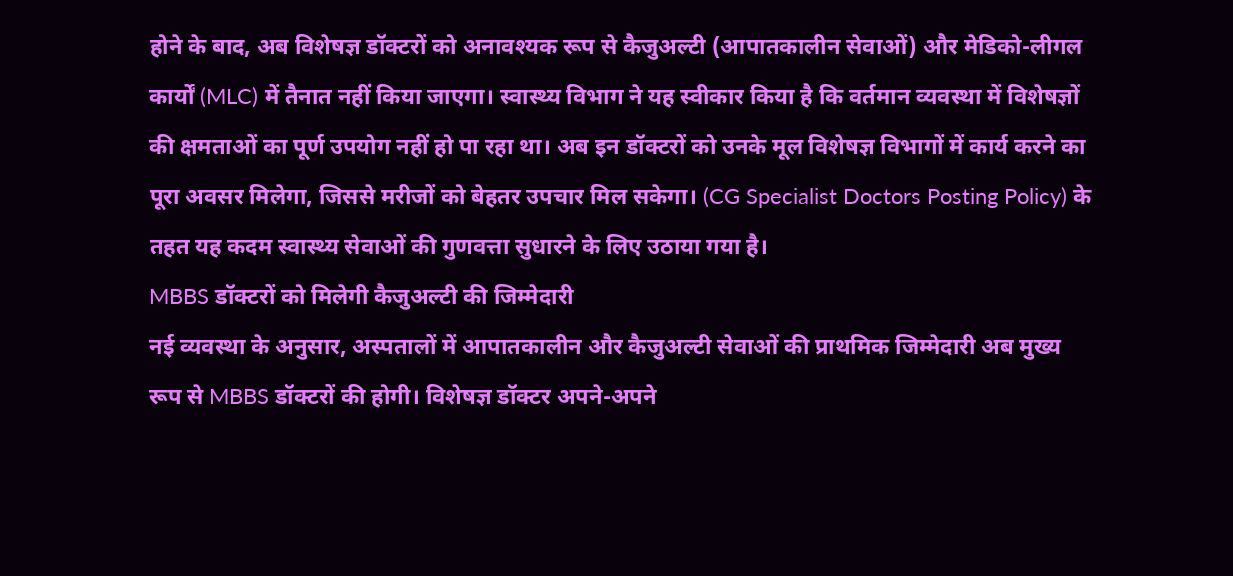होने के बाद, अब विशेषज्ञ डॉक्टरों को अनावश्यक रूप से कैजुअल्टी (आपातकालीन सेवाओं) और मेडिको-लीगल कार्यों (MLC) में तैनात नहीं किया जाएगा। स्वास्थ्य विभाग ने यह स्वीकार किया है कि वर्तमान व्यवस्था में विशेषज्ञों की क्षमताओं का पूर्ण उपयोग नहीं हो पा रहा था। अब इन डॉक्टरों को उनके मूल विशेषज्ञ विभागों में कार्य करने का पूरा अवसर मिलेगा, जिससे मरीजों को बेहतर उपचार मिल सकेगा। (CG Specialist Doctors Posting Policy) के तहत यह कदम स्वास्थ्य सेवाओं की गुणवत्ता सुधारने के लिए उठाया गया है।
MBBS डॉक्टरों को मिलेगी कैजुअल्टी की जिम्मेदारी
नई व्यवस्था के अनुसार, अस्पतालों में आपातकालीन और कैजुअल्टी सेवाओं की प्राथमिक जिम्मेदारी अब मुख्य रूप से MBBS डॉक्टरों की होगी। विशेषज्ञ डॉक्टर अपने-अपने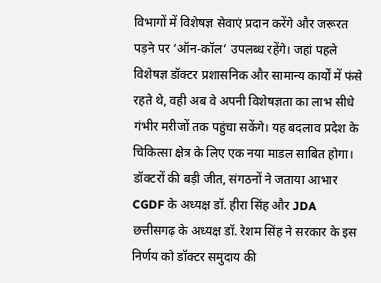विभागों में विशेषज्ञ सेवाएं प्रदान करेंगे और जरूरत पड़ने पर ‘ऑन-कॉल’ उपलब्ध रहेंगे। जहां पहले विशेषज्ञ डॉक्टर प्रशासनिक और सामान्य कार्यों में फंसे रहते थे, वही अब वे अपनी विशेषज्ञता का लाभ सीधे गंभीर मरीजों तक पहुंचा सकेंगे। यह बदलाव प्रदेश के चिकित्सा क्षेत्र के लिए एक नया माडल साबित होगा।
डॉक्टरों की बड़ी जीत, संगठनों ने जताया आभार
CGDF के अध्यक्ष डॉ. हीरा सिंह और JDA छत्तीसगढ़ के अध्यक्ष डॉ. रेशम सिंह ने सरकार के इस निर्णय को डॉक्टर समुदाय की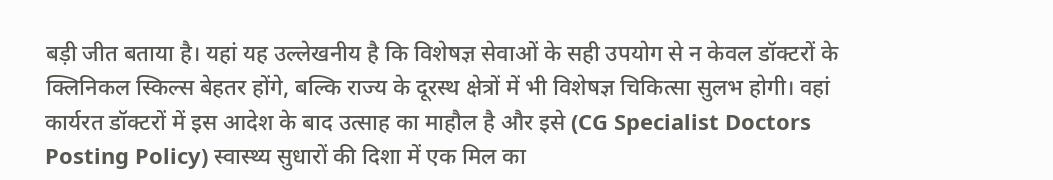बड़ी जीत बताया है। यहां यह उल्लेखनीय है कि विशेषज्ञ सेवाओं के सही उपयोग से न केवल डॉक्टरों के क्लिनिकल स्किल्स बेहतर होंगे, बल्कि राज्य के दूरस्थ क्षेत्रों में भी विशेषज्ञ चिकित्सा सुलभ होगी। वहां कार्यरत डॉक्टरों में इस आदेश के बाद उत्साह का माहौल है और इसे (CG Specialist Doctors Posting Policy) स्वास्थ्य सुधारों की दिशा में एक मिल का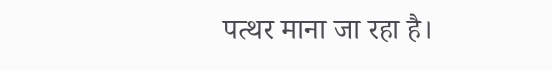पत्थर माना जा रहा है।